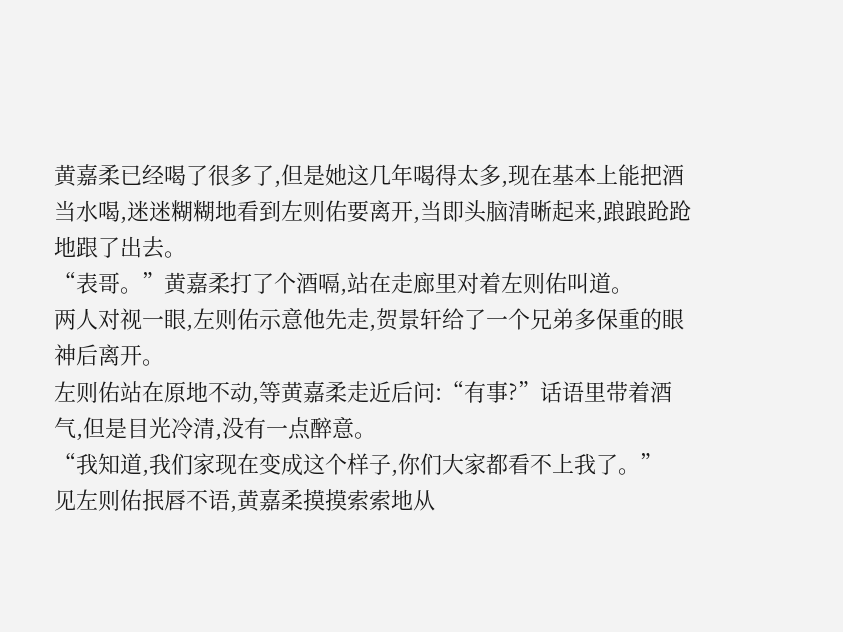黄嘉柔已经喝了很多了,但是她这几年喝得太多,现在基本上能把酒当水喝,迷迷糊糊地看到左则佑要离开,当即头脑清晰起来,踉踉跄跄地跟了出去。
“表哥。”黄嘉柔打了个酒嗝,站在走廊里对着左则佑叫道。
两人对视一眼,左则佑示意他先走,贺景轩给了一个兄弟多保重的眼神后离开。
左则佑站在原地不动,等黄嘉柔走近后问:“有事?”话语里带着酒气,但是目光冷清,没有一点醉意。
“我知道,我们家现在变成这个样子,你们大家都看不上我了。”
见左则佑抿唇不语,黄嘉柔摸摸索索地从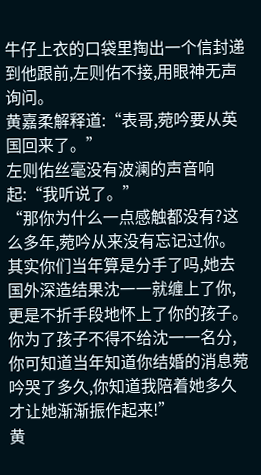牛仔上衣的口袋里掏出一个信封递到他跟前,左则佑不接,用眼神无声询问。
黄嘉柔解释道:“表哥,菀吟要从英国回来了。”
左则佑丝毫没有波澜的声音响起:“我听说了。”
“那你为什么一点感触都没有?这么多年,菀吟从来没有忘记过你。其实你们当年算是分手了吗,她去国外深造结果沈一一就缠上了你,更是不折手段地怀上了你的孩子。
你为了孩子不得不给沈一一名分,你可知道当年知道你结婚的消息菀吟哭了多久,你知道我陪着她多久才让她渐渐振作起来!”
黄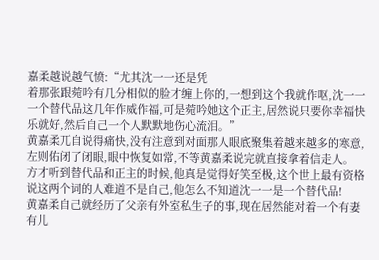嘉柔越说越气愤:“尤其沈一一还是凭
着那张跟菀吟有几分相似的脸才缠上你的,一想到这个我就作呕,沈一一一个替代品这几年作威作福,可是菀吟她这个正主,居然说只要你幸福快乐就好,然后自己一个人默默地伤心流泪。”
黄嘉柔兀自说得痛快,没有注意到对面那人眼底聚集着越来越多的寒意,左则佑闭了闭眼,眼中恢复如常,不等黄嘉柔说完就直接拿着信走人。
方才听到替代品和正主的时候,他真是觉得好笑至极,这个世上最有资格说这两个词的人难道不是自己,他怎么不知道沈一一是一个替代品!
黄嘉柔自己就经历了父亲有外室私生子的事,现在居然能对着一个有妻有儿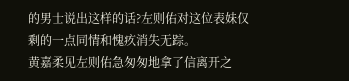的男士说出这样的话?左则佑对这位表妹仅剩的一点同情和愧疚消失无踪。
黄嘉柔见左则佑急匆匆地拿了信离开之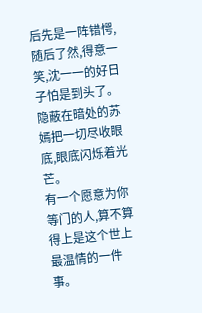后先是一阵错愕,随后了然,得意一笑,沈一一的好日子怕是到头了。隐蔽在暗处的苏嫣把一切尽收眼底,眼底闪烁着光芒。
有一个愿意为你等门的人,算不算得上是这个世上最温情的一件事。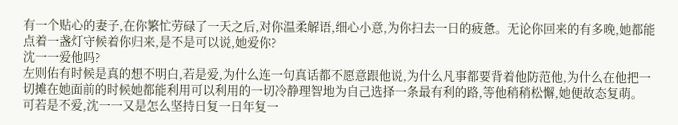有一个贴心的妻子,在你繁忙劳碌了一天之后,对你温柔解语,细心小意,为你扫去一日的疲惫。无论你回来的有多晚,她都能点着一盏灯守候着你归来,是不是可以说,她爱你?
沈一一爱他吗?
左则佑有时候是真的想不明白,若是爱,为什么连一句真话都不愿意跟他说,为什么凡事都要背着他防范他,为什么在他把一切摊在她面前的时候她都能利用可以利用的一切冷静理智地为自己选择一条最有利的路,等他稍稍松懈,她便故态复萌。
可若是不爱,沈一一又是怎么坚持日复一日年复一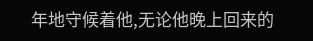年地守候着他,无论他晚上回来的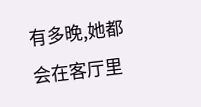有多晚,她都会在客厅里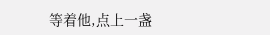等着他,点上一盏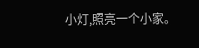小灯,照亮一个小家。